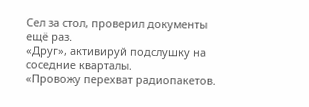Сел за стол, проверил документы ещё раз.
«Друг», активируй подслушку на соседние кварталы.
«Провожу перехват радиопакетов.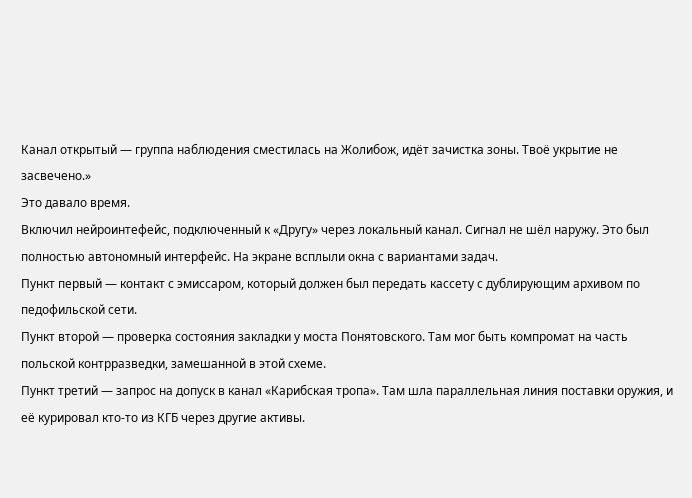Канал открытый — группа наблюдения сместилась на Жолибож, идёт зачистка зоны. Твоё укрытие не засвечено.»
Это давало время.
Включил нейроинтефейс, подключенный к «Другу» через локальный канал. Сигнал не шёл наружу. Это был полностью автономный интерфейс. На экране всплыли окна с вариантами задач.
Пункт первый — контакт с эмиссаром, который должен был передать кассету с дублирующим архивом по педофильской сети.
Пункт второй — проверка состояния закладки у моста Понятовского. Там мог быть компромат на часть польской контрразведки, замешанной в этой схеме.
Пункт третий — запрос на допуск в канал «Карибская тропа». Там шла параллельная линия поставки оружия, и её курировал кто-то из КГБ через другие активы.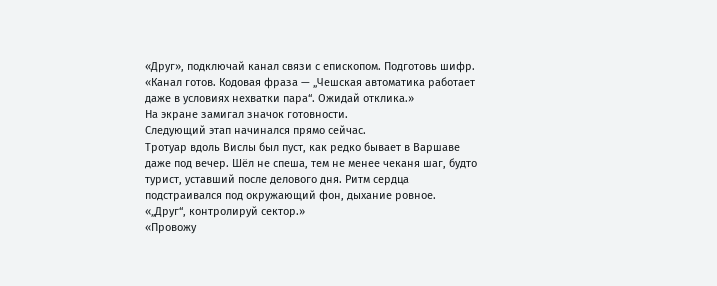«Друг», подключай канал связи с епископом. Подготовь шифр.
«Канал готов. Кодовая фраза — „Чешская автоматика работает даже в условиях нехватки пара“. Ожидай отклика.»
На экране замигал значок готовности.
Следующий этап начинался прямо сейчас.
Тротуар вдоль Вислы был пуст, как редко бывает в Варшаве даже под вечер. Шёл не спеша, тем не менее чеканя шаг, будто турист, уставший после делового дня. Ритм сердца подстраивался под окружающий фон, дыхание ровное.
«„Друг“, контролируй сектор.»
«Провожу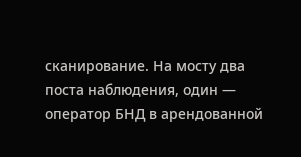сканирование. На мосту два поста наблюдения, один — оператор БНД в арендованной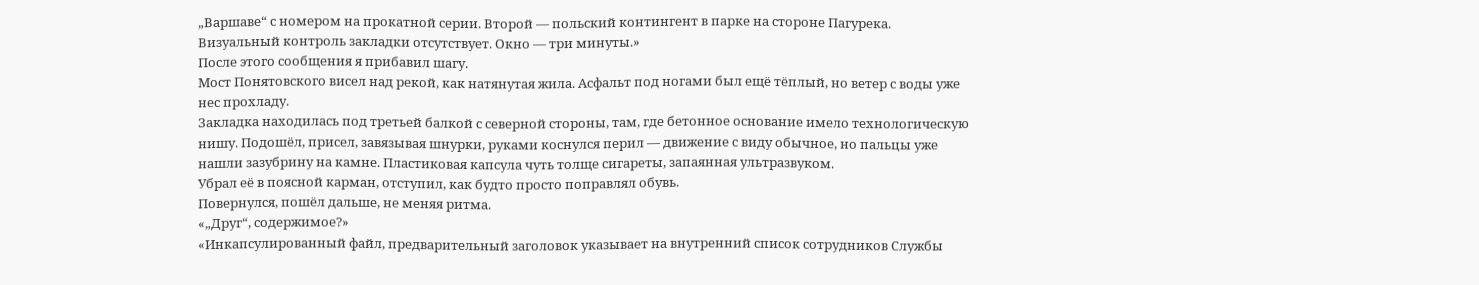„Варшаве“ с номером на прокатной серии. Второй — польский контингент в парке на стороне Пагурека. Визуальный контроль закладки отсутствует. Окно — три минуты.»
После этого сообщения я прибавил шагу.
Мост Понятовского висел над рекой, как натянутая жила. Асфальт под ногами был ещё тёплый, но ветер с воды уже нес прохладу.
Закладка находилась под третьей балкой с северной стороны, там, где бетонное основание имело технологическую нишу. Подошёл, присел, завязывая шнурки, руками коснулся перил — движение с виду обычное, но пальцы уже нашли зазубрину на камне. Пластиковая капсула чуть толще сигареты, запаянная ультразвуком.
Убрал её в поясной карман, отступил, как будто просто поправлял обувь.
Повернулся, пошёл дальше, не меняя ритма.
«„Друг“, содержимое?»
«Инкапсулированный файл, предварительный заголовок указывает на внутренний список сотрудников Службы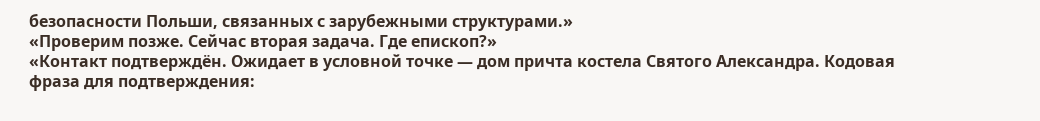безопасности Польши, связанных с зарубежными структурами.»
«Проверим позже. Сейчас вторая задача. Где епископ?»
«Контакт подтверждён. Ожидает в условной точке — дом причта костела Святого Александра. Кодовая фраза для подтверждения: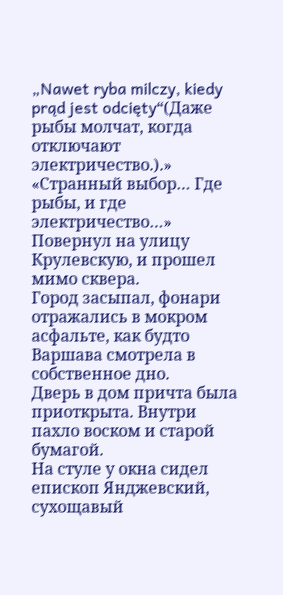„Nawet ryba milczy, kiedy prąd jest odcięty“(Даже рыбы молчат, когда отключают электричество.).»
«Странный выбор… Где рыбы, и где электричество…»
Повернул на улицу Крулевскую, и прошел мимо сквера.
Город засыпал, фонари отражались в мокром асфальте, как будто Варшава смотрела в собственное дно.
Дверь в дом причта была приоткрыта. Внутри пахло воском и старой бумагой.
На стуле у окна сидел епископ Янджевский, сухощавый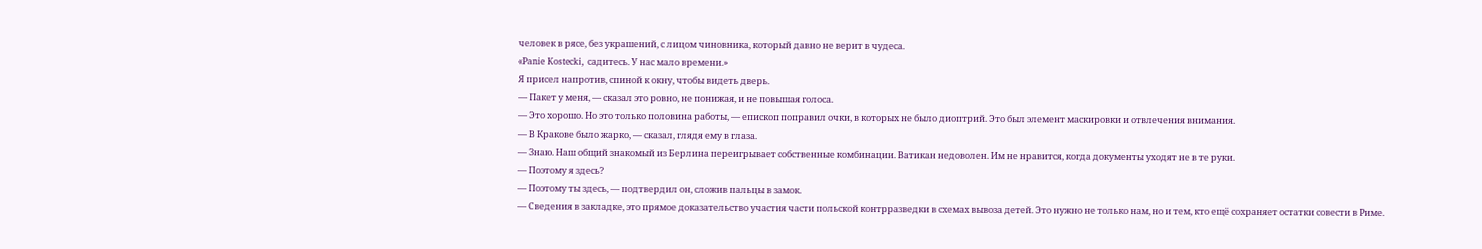человек в рясе, без украшений, с лицом чиновника, который давно не верит в чудеса.
«Panie Kostecki, садитесь. У нас мало времени.»
Я присел напротив, спиной к окну, чтобы видеть дверь.
— Пакет у меня, — сказал это ровно, не понижая, и не повышая голоса.
— Это хорошо. Но это только половина работы, — епископ поправил очки, в которых не было диоптрий. Это был элемент маскировки и отвлечения внимания.
— В Кракове было жарко, — сказал, глядя ему в глаза.
— Знаю. Наш общий знакомый из Берлина переигрывает собственные комбинации. Ватикан недоволен. Им не нравится, когда документы уходят не в те руки.
— Поэтому я здесь?
— Поэтому ты здесь, — подтвердил он, сложив пальцы в замок.
— Сведения в закладке, это прямое доказательство участия части польской контрразведки в схемах вывоза детей. Это нужно не только нам, но и тем, кто ещё сохраняет остатки совести в Риме.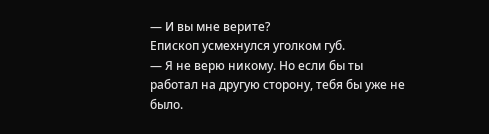— И вы мне верите?
Епископ усмехнулся уголком губ.
— Я не верю никому. Но если бы ты работал на другую сторону, тебя бы уже не было.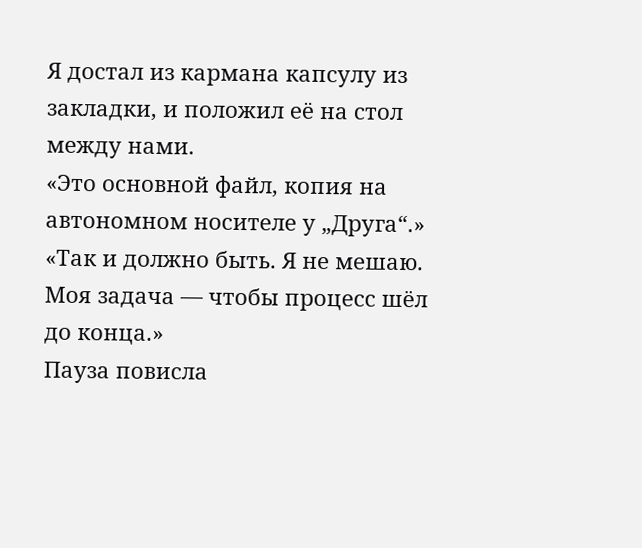Я достал из кармана капсулу из закладки, и положил её на стол между нами.
«Это основной файл, копия на автономном носителе у „Друга“.»
«Так и должно быть. Я не мешаю. Моя задача — чтобы процесс шёл до конца.»
Пауза повисла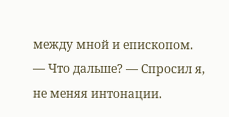между мной и епископом.
— Что дальше? — Спросил я, не меняя интонации.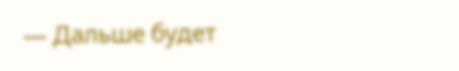— Дальше будет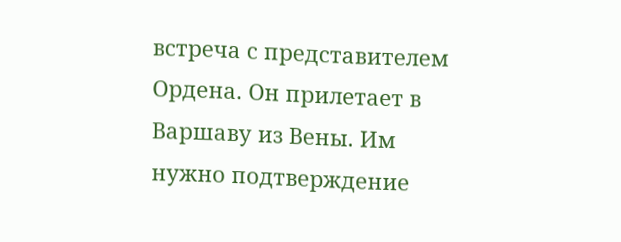встреча с представителем Ордена. Он прилетает в Варшаву из Вены. Им нужно подтверждение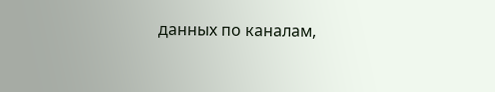данных по каналам,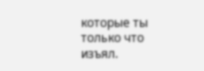которые ты только что изъял.